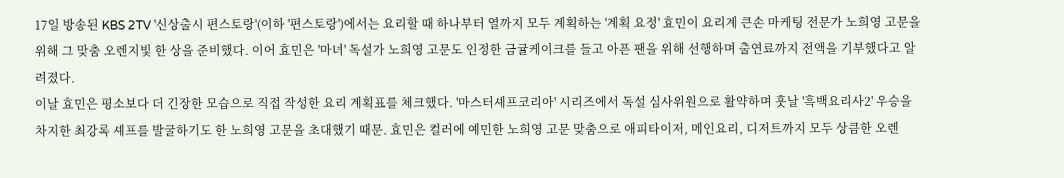17일 방송된 KBS 2TV '신상출시 편스토랑'(이하 '편스토랑')에서는 요리할 때 하나부터 열까지 모두 계획하는 '계획 요정' 효민이 요리계 큰손 마케팅 전문가 노희영 고문을 위해 그 맞춤 오렌지빛 한 상을 준비했다. 이어 효민은 '마녀' 독설가 노희영 고문도 인정한 금귤케이크를 들고 아픈 팬을 위해 선행하며 출연료까지 전액을 기부했다고 알려졌다.
이날 효민은 평소보다 더 긴장한 모습으로 직접 작성한 요리 계획표를 체크했다. '마스터셰프코리아' 시리즈에서 독설 심사위원으로 활약하며 훗날 '흑백요리사2' 우승을 차지한 최강록 셰프를 발굴하기도 한 노희영 고문을 초대했기 때문. 효민은 컬러에 예민한 노희영 고문 맞춤으로 애피타이저, 메인요리, 디저트까지 모두 상큼한 오렌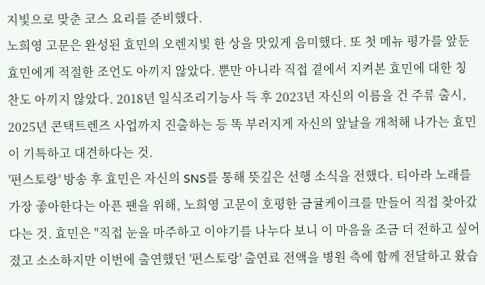지빛으로 맞춘 코스 요리를 준비했다.
노희영 고문은 완성된 효민의 오렌지빛 한 상을 맛있게 음미했다. 또 첫 메뉴 평가를 앞둔 효민에게 적절한 조언도 아끼지 않았다. 뿐만 아니라 직접 곁에서 지켜본 효민에 대한 칭찬도 아끼지 않았다. 2018년 일식조리기능사 득 후 2023년 자신의 이름을 건 주류 출시, 2025년 콘택트렌즈 사업까지 진출하는 등 똑 부러지게 자신의 앞날을 개척해 나가는 효민이 기특하고 대견하다는 것.
'편스토랑' 방송 후 효민은 자신의 SNS를 통해 뜻깊은 선행 소식을 전했다. 티아라 노래를 가장 좋아한다는 아픈 팬을 위해, 노희영 고문이 호평한 금귤케이크를 만들어 직접 찾아갔다는 것. 효민은 "직접 눈을 마주하고 이야기를 나누다 보니 이 마음을 조금 더 전하고 싶어 졌고 소소하지만 이번에 출연했던 '편스토랑' 출연료 전액을 병원 측에 함께 전달하고 왔습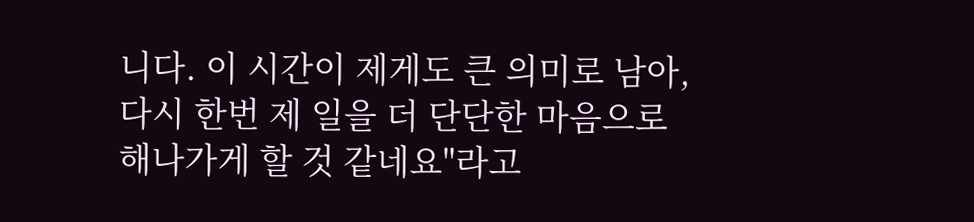니다. 이 시간이 제게도 큰 의미로 남아, 다시 한번 제 일을 더 단단한 마음으로 해나가게 할 것 같네요"라고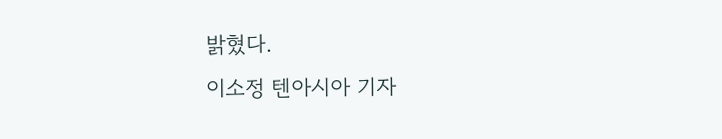밝혔다.
이소정 텐아시아 기자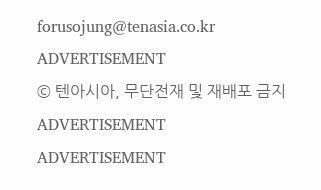forusojung@tenasia.co.kr
ADVERTISEMENT
© 텐아시아, 무단전재 및 재배포 금지
ADVERTISEMENT
ADVERTISEMENT